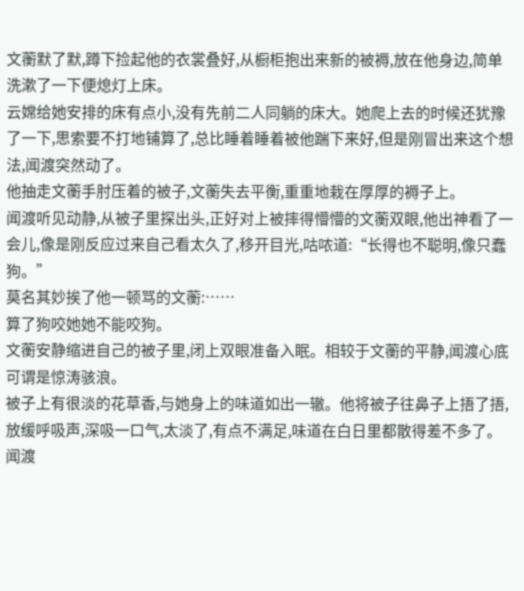文蘅默了默,蹲下捡起他的衣裳叠好,从橱柜抱出来新的被褥,放在他身边,简单洗漱了一下便熄灯上床。
云嫦给她安排的床有点小,没有先前二人同躺的床大。她爬上去的时候还犹豫了一下,思索要不打地铺算了,总比睡着睡着被他踹下来好,但是刚冒出来这个想法,闻渡突然动了。
他抽走文蘅手肘压着的被子,文蘅失去平衡,重重地栽在厚厚的褥子上。
闻渡听见动静,从被子里探出头,正好对上被摔得懵懵的文蘅双眼,他出神看了一会儿,像是刚反应过来自己看太久了,移开目光,咕哝道:“长得也不聪明,像只蠢狗。”
莫名其妙挨了他一顿骂的文蘅:……
算了狗咬她她不能咬狗。
文蘅安静缩进自己的被子里,闭上双眼准备入眠。相较于文蘅的平静,闻渡心底可谓是惊涛骇浪。
被子上有很淡的花草香,与她身上的味道如出一辙。他将被子往鼻子上捂了捂,放缓呼吸声,深吸一口气,太淡了,有点不满足,味道在白日里都散得差不多了。
闻渡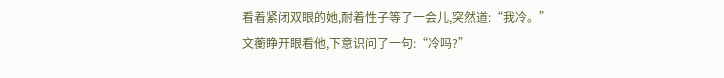看着紧闭双眼的她,耐着性子等了一会儿,突然道:“我冷。”
文蘅睁开眼看他,下意识问了一句:“冷吗?”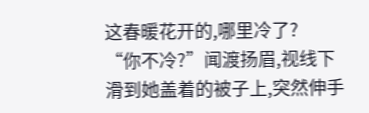这春暖花开的,哪里冷了?
“你不冷?”闻渡扬眉,视线下滑到她盖着的被子上,突然伸手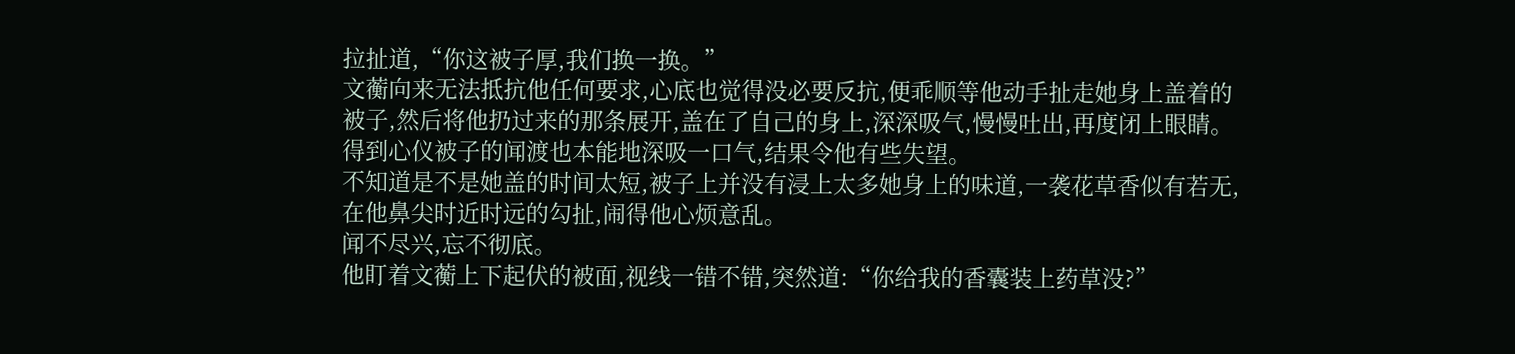拉扯道,“你这被子厚,我们换一换。”
文蘅向来无法抵抗他任何要求,心底也觉得没必要反抗,便乖顺等他动手扯走她身上盖着的被子,然后将他扔过来的那条展开,盖在了自己的身上,深深吸气,慢慢吐出,再度闭上眼睛。
得到心仪被子的闻渡也本能地深吸一口气,结果令他有些失望。
不知道是不是她盖的时间太短,被子上并没有浸上太多她身上的味道,一袭花草香似有若无,在他鼻尖时近时远的勾扯,闹得他心烦意乱。
闻不尽兴,忘不彻底。
他盯着文蘅上下起伏的被面,视线一错不错,突然道:“你给我的香囊装上药草没?”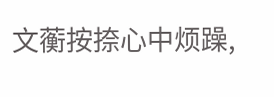文蘅按捺心中烦躁,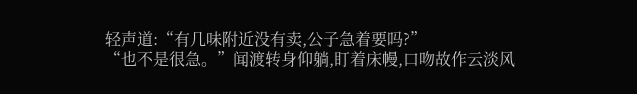轻声道:“有几味附近没有卖,公子急着要吗?”
“也不是很急。”闻渡转身仰躺,盯着床幔,口吻故作云淡风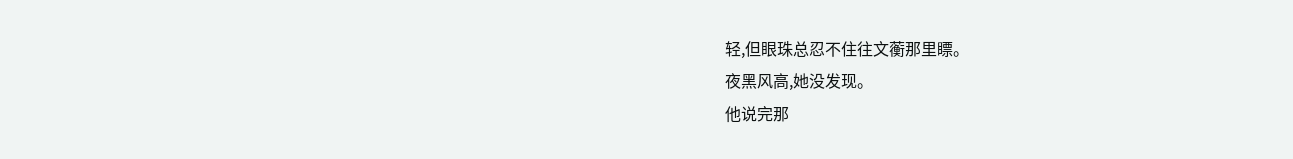轻,但眼珠总忍不住往文蘅那里瞟。
夜黑风高,她没发现。
他说完那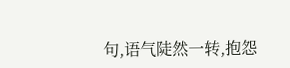句,语气陡然一转,抱怨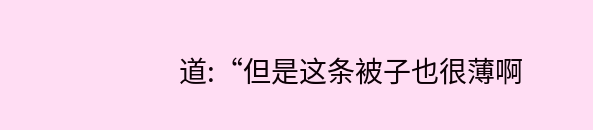道:“但是这条被子也很薄啊